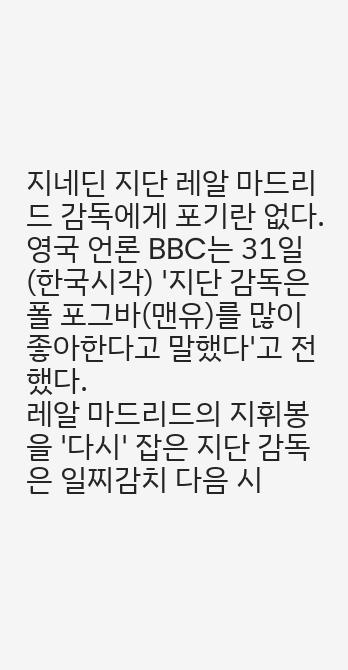지네딘 지단 레알 마드리드 감독에게 포기란 없다.
영국 언론 BBC는 31일(한국시각) '지단 감독은 폴 포그바(맨유)를 많이 좋아한다고 말했다'고 전했다.
레알 마드리드의 지휘봉을 '다시' 잡은 지단 감독은 일찌감치 다음 시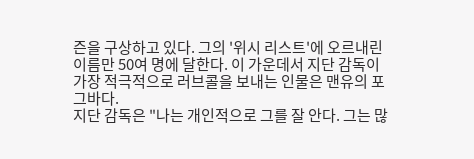즌을 구상하고 있다. 그의 '위시 리스트'에 오르내린 이름만 50여 명에 달한다. 이 가운데서 지단 감독이 가장 적극적으로 러브콜을 보내는 인물은 맨유의 포그바다.
지단 감독은 "나는 개인적으로 그를 잘 안다. 그는 많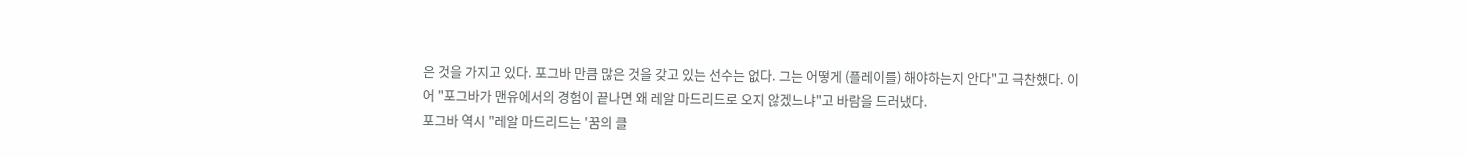은 것을 가지고 있다. 포그바 만큼 많은 것을 갖고 있는 선수는 없다. 그는 어떻게 (플레이를) 해야하는지 안다"고 극찬했다. 이어 "포그바가 맨유에서의 경험이 끝나면 왜 레알 마드리드로 오지 않겠느냐"고 바람을 드러냈다.
포그바 역시 "레알 마드리드는 '꿈의 클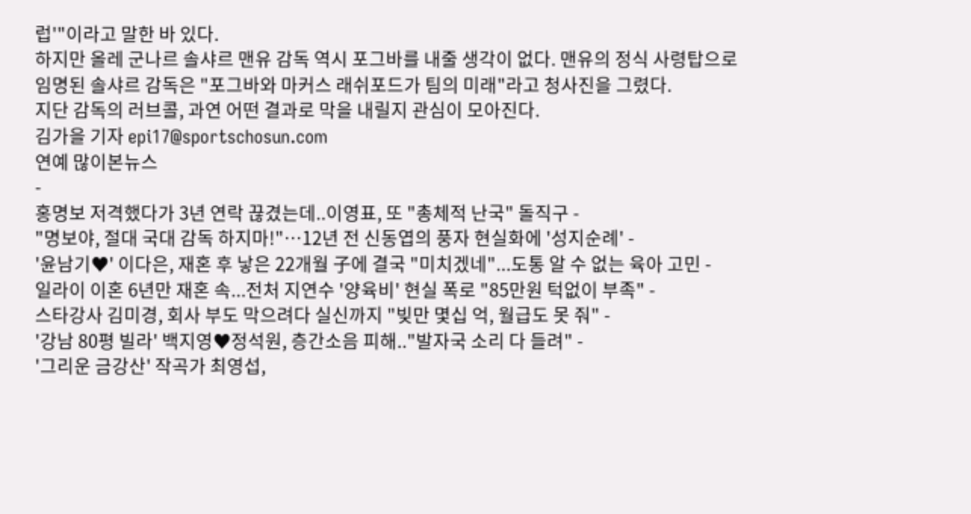럽'"이라고 말한 바 있다.
하지만 올레 군나르 솔샤르 맨유 감독 역시 포그바를 내줄 생각이 없다. 맨유의 정식 사령탑으로 임명된 솔샤르 감독은 "포그바와 마커스 래쉬포드가 팀의 미래"라고 청사진을 그렸다.
지단 감독의 러브콜, 과연 어떤 결과로 막을 내릴지 관심이 모아진다.
김가을 기자 epi17@sportschosun.com
연예 많이본뉴스
-
홍명보 저격했다가 3년 연락 끊겼는데..이영표, 또 "총체적 난국" 돌직구 -
"명보야, 절대 국대 감독 하지마!"…12년 전 신동엽의 풍자 현실화에 '성지순례' -
'윤남기♥' 이다은, 재혼 후 낳은 22개월 子에 결국 "미치겠네"...도통 알 수 없는 육아 고민 -
일라이 이혼 6년만 재혼 속...전처 지연수 '양육비' 현실 폭로 "85만원 턱없이 부족" -
스타강사 김미경, 회사 부도 막으려다 실신까지 "빚만 몇십 억, 월급도 못 줘" -
'강남 80평 빌라' 백지영♥정석원, 층간소음 피해.."발자국 소리 다 들려" -
'그리운 금강산' 작곡가 최영섭,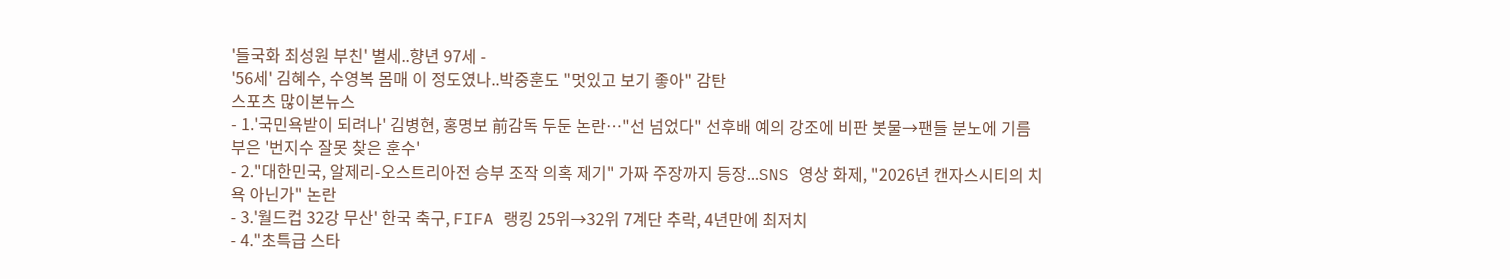'들국화 최성원 부친' 별세..향년 97세 -
'56세' 김혜수, 수영복 몸매 이 정도였나..박중훈도 "멋있고 보기 좋아" 감탄
스포츠 많이본뉴스
- 1.'국민욕받이 되려나' 김병현, 홍명보 前감독 두둔 논란…"선 넘었다" 선후배 예의 강조에 비판 봇물→팬들 분노에 기름 부은 '번지수 잘못 찾은 훈수'
- 2."대한민국, 알제리-오스트리아전 승부 조작 의혹 제기" 가짜 주장까지 등장...SNS 영상 화제, "2026년 캔자스시티의 치욕 아닌가" 논란
- 3.'월드컵 32강 무산' 한국 축구, FIFA 랭킹 25위→32위 7계단 추락, 4년만에 최저치
- 4."초특급 스타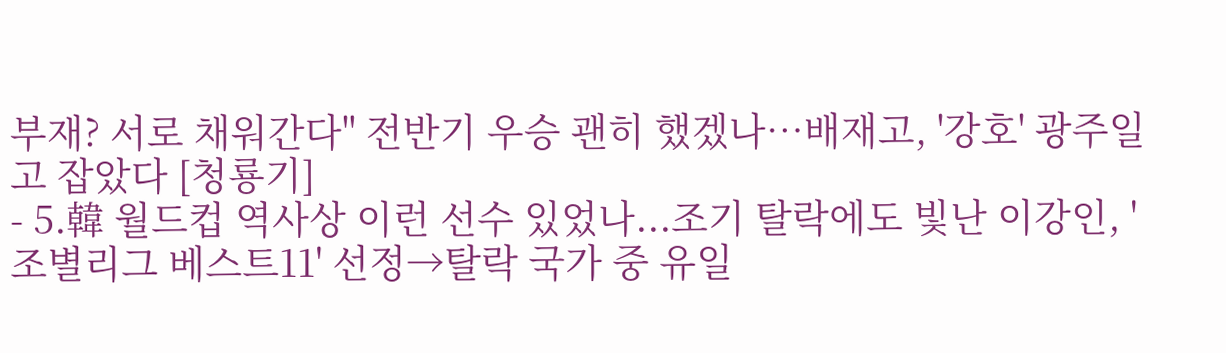부재? 서로 채워간다" 전반기 우승 괜히 했겠나…배재고, '강호' 광주일고 잡았다 [청룡기]
- 5.韓 월드컵 역사상 이런 선수 있었나...조기 탈락에도 빛난 이강인, '조별리그 베스트11' 선정→탈락 국가 중 유일